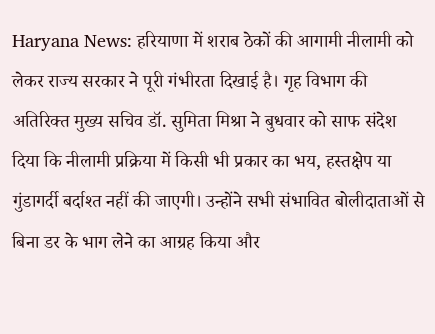Haryana News: हरियाणा में शराब ठेकों की आगामी नीलामी को लेकर राज्य सरकार ने पूरी गंभीरता दिखाई है। गृह विभाग की अतिरिक्त मुख्य सचिव डॉ. सुमिता मिश्रा ने बुधवार को साफ संदेश दिया कि नीलामी प्रक्रिया में किसी भी प्रकार का भय, हस्तक्षेप या गुंडागर्दी बर्दाश्त नहीं की जाएगी। उन्होंने सभी संभावित बोलीदाताओं से बिना डर के भाग लेने का आग्रह किया और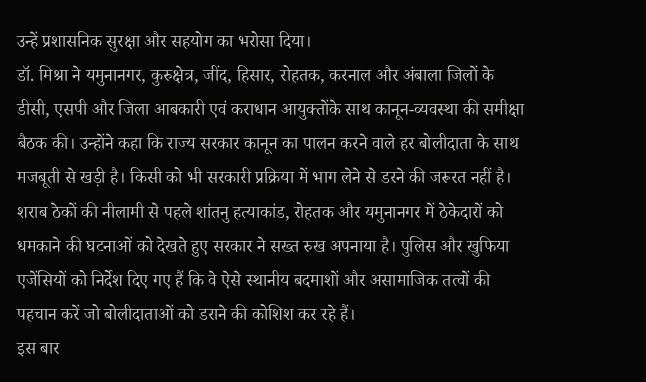उन्हें प्रशासनिक सुरक्षा और सहयोग का भरोसा दिया।
डॉ. मिश्रा ने यमुनानगर, कुरुक्षेत्र, जींद, हिसार, रोहतक, करनाल और अंबाला जिलों के डीसी, एसपी और जिला आबकारी एवं कराधान आयुक्तोंके साथ कानून-व्यवस्था की समीक्षा बैठक की। उन्होंने कहा कि राज्य सरकार कानून का पालन करने वाले हर बोलीदाता के साथ मजबूती से खड़ी है। किसी को भी सरकारी प्रक्रिया में भाग लेने से डरने की जरूरत नहीं है।
शराब ठेकों की नीलामी से पहले शांतनु हत्याकांड, रोहतक और यमुनानगर में ठेकेदारों को धमकाने की घटनाओं को देखते हुए सरकार ने सख्त रुख अपनाया है। पुलिस और खुफिया एजेंसियों को निर्देश दिए गए हैं कि वे ऐसे स्थानीय बदमाशों और असामाजिक तत्वों की पहचान करें जो बोलीदाताओं को डराने की कोशिश कर रहे हैं।
इस बार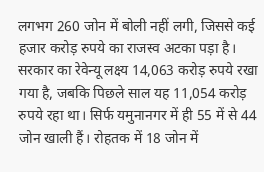लगभग 260 जोन में बोली नहीं लगी, जिससे कई हजार करोड़ रुपये का राजस्व अटका पड़ा है। सरकार का रेवेन्यू लक्ष्य 14,063 करोड़ रुपये रखा गया है, जबकि पिछले साल यह 11,054 करोड़ रुपये रहा था। सिर्फ यमुनानगर में ही 55 में से 44 जोन खाली हैं। रोहतक में 18 जोन में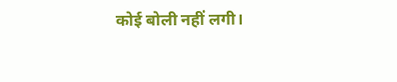कोई बोली नहीं लगी।